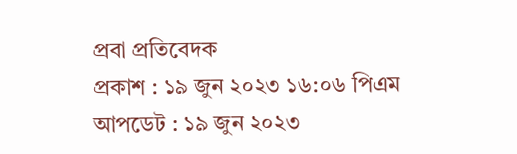প্রবা প্রতিবেদক
প্রকাশ : ১৯ জুন ২০২৩ ১৬:০৬ পিএম
আপডেট : ১৯ জুন ২০২৩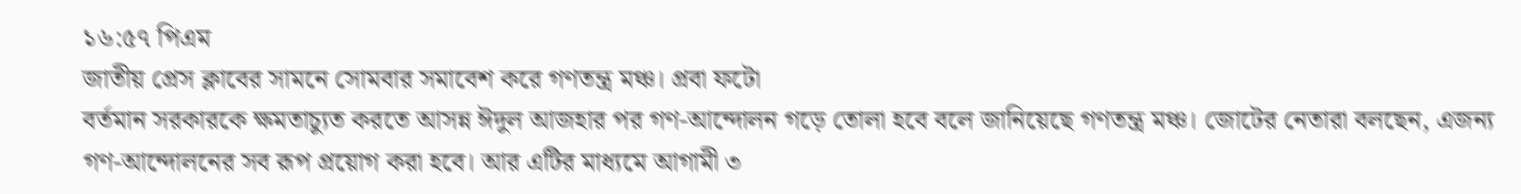১৬:৫৭ পিএম
জাতীয় প্রেস ক্লাবের সামনে সোমবার সমাবেশ করে গণতন্ত্র মঞ্চ। প্রবা ফটো
বর্তমান সরকারকে ক্ষমতাচ্যুত করতে আসন্ন ঈদুল আজহার পর গণ-আন্দোলন গড়ে তোলা হবে বলে জানিয়েছে গণতন্ত্র মঞ্চ। জোটের নেতারা বলছেন, এজন্য গণ-আন্দোলনের সব রূপ প্রয়োগ করা হবে। আর এটির মাধ্যমে আগামী ৩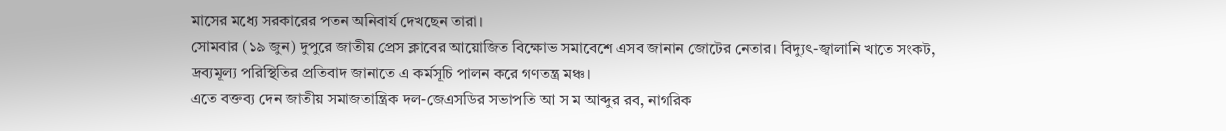মাসের মধ্যে সরকারের পতন অনিবার্য দেখছেন তারা।
সোমবার (১৯ জুন) দুপুরে জাতীয় প্রেস ক্লাবের আয়োজিত বিক্ষোভ সমাবেশে এসব জানান জোটের নেতার। বিদ্যুৎ-জ্বালানি খাতে সংকট, দ্রব্যমূল্য পরিস্থিতির প্রতিবাদ জানাতে এ কর্মসূচি পালন করে গণতন্ত্র মঞ্চ।
এতে বক্তব্য দেন জাতীয় সমাজতান্ত্রিক দল-জেএসডির সভাপতি আ স ম আব্দুর রব, নাগরিক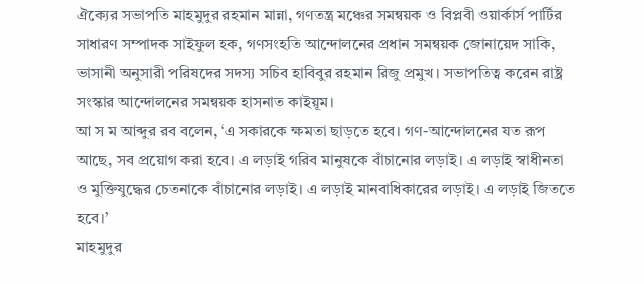ঐক্যের সভাপতি মাহমুদুর রহমান মান্না, গণতন্ত্র মঞ্চের সমন্বয়ক ও বিপ্লবী ওয়ার্কার্স পার্টির সাধারণ সম্পাদক সাইফুল হক, গণসংহতি আন্দোলনের প্রধান সমন্বয়ক জোনায়েদ সাকি, ভাসানী অনুসারী পরিষদের সদস্য সচিব হাবিবুর রহমান রিজু প্রমুখ। সভাপতিত্ব করেন রাষ্ট্র সংস্কার আন্দোলনের সমন্বয়ক হাসনাত কাইয়ূম।
আ স ম আব্দুর রব বলেন, ‘এ সকারকে ক্ষমতা ছাড়তে হবে। গণ-আন্দোলনের যত রূপ আছে, সব প্রয়োগ করা হবে। এ লড়াই গরিব মানুষকে বাঁচানোর লড়াই। এ লড়াই স্বাধীনতা ও মুক্তিযুদ্ধের চেতনাকে বাঁচানোর লড়াই। এ লড়াই মানবাধিকারের লড়াই। এ লড়াই জিততে হবে।’
মাহমুদুর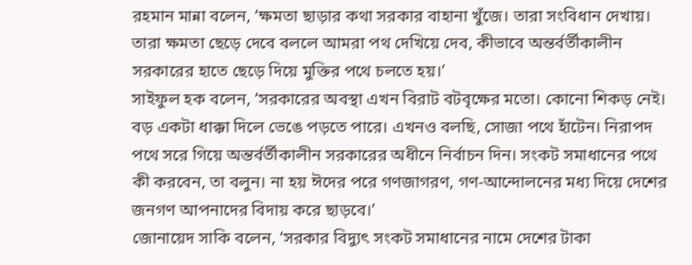রহমান মান্না বলেন, ‘ক্ষমতা ছাড়ার কথা সরকার বাহানা খুঁজে। তারা সংবিধান দেখায়। তারা ক্ষমতা ছেড়ে দেবে বললে আমরা পথ দেখিয়ে দেব, কীভাবে অন্তর্বর্তীকালীন সরকারের হাতে ছেড়ে দিয়ে মুক্তির পথে চলতে হয়।’
সাইফুল হক বলেন, ‘সরকারের অবস্থা এখন বিরাট বটবৃক্ষের মতো। কোনো শিকড় নেই। বড় একটা ধাক্কা দিলে ভেঙে পড়তে পারে। এখনও বলছি, সোজা পথে হাঁটেন। নিরাপদ পথে সরে গিয়ে অন্তর্বর্তীকালীন সরকারের অধীনে নির্বাচন দিন। সংকট সমাধানের পথে কী করবেন, তা বলুন। না হয় ঈদের পরে গণজাগরণ, গণ-আন্দোলনের মধ্য দিয়ে দেশের জনগণ আপনাদের বিদায় করে ছাড়বে।’
জোনায়েদ সাকি বলেন, ‘সরকার বিদ্যুৎ সংকট সমাধানের নামে দেশের টাকা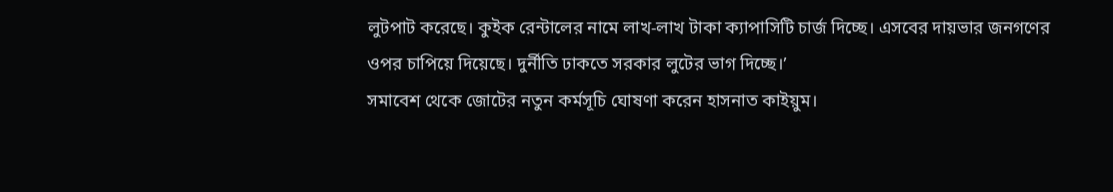লুটপাট করেছে। কুইক রেন্টালের নামে লাখ-লাখ টাকা ক্যাপাসিটি চার্জ দিচ্ছে। এসবের দায়ভার জনগণের ওপর চাপিয়ে দিয়েছে। দুর্নীতি ঢাকতে সরকার লুটের ভাগ দিচ্ছে।’
সমাবেশ থেকে জোটের নতুন কর্মসূচি ঘোষণা করেন হাসনাত কাইয়ুম।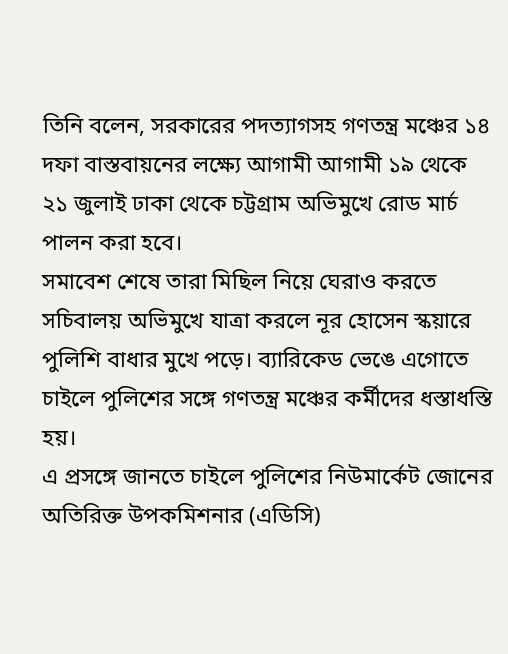তিনি বলেন, সরকারের পদত্যাগসহ গণতন্ত্র মঞ্চের ১৪ দফা বাস্তবায়নের লক্ষ্যে আগামী আগামী ১৯ থেকে ২১ জুলাই ঢাকা থেকে চট্টগ্রাম অভিমুখে রোড মার্চ পালন করা হবে।
সমাবেশ শেষে তারা মিছিল নিয়ে ঘেরাও করতে সচিবালয় অভিমুখে যাত্রা করলে নূর হোসেন স্কয়ারে পুলিশি বাধার মুখে পড়ে। ব্যারিকেড ভেঙে এগোতে চাইলে পুলিশের সঙ্গে গণতন্ত্র মঞ্চের কর্মীদের ধস্তাধস্তি হয়।
এ প্রসঙ্গে জানতে চাইলে পুলিশের নিউমার্কেট জোনের অতিরিক্ত উপকমিশনার (এডিসি)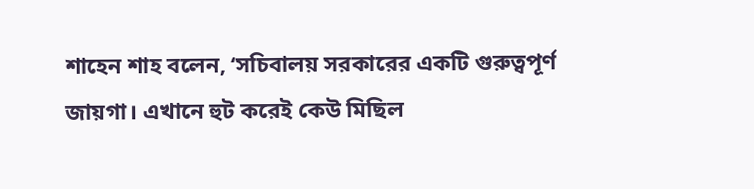শাহেন শাহ বলেন, ‘সচিবালয় সরকারের একটি গুরুত্বপূর্ণ জায়গা। এখানে হুট করেই কেউ মিছিল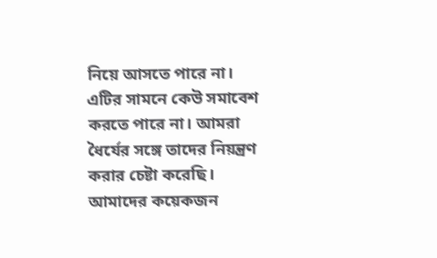নিয়ে আসতে পারে না। এটির সামনে কেউ সমাবেশ করতে পারে না। আমরা ধৈর্যের সঙ্গে তাদের নিয়ন্ত্রণ করার চেষ্টা করেছি। আমাদের কয়েকজন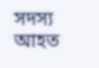সদস্য আহত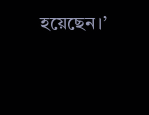হয়েছেন।’